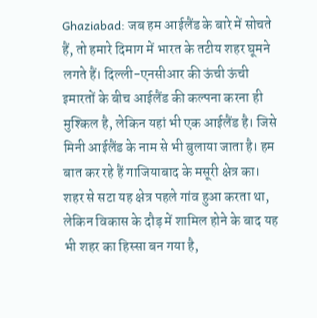Ghaziabad: जब हम आईलैंड के बारे में सोचते हैं, तो हमारे दिमाग में भारत के तटीय शहर घूमने लगते हैं। दिल्ली-एनसीआर की ऊंची ऊंची इमारतों के बीच आईलैंड की कल्पना करना ही मुश्किल है, लेकिन यहां भी एक आईलैंड है। जिसे मिनी आईलैंड के नाम से भी बुलाया जाता है। हम बात कर रहे हैं गाजियाबाद के मसूरी क्षेत्र का। शहर से सटा यह क्षेत्र पहले गांव हुआ करता था, लेकिन विकास के दौड़ में शामिल होने के बाद यह भी शहर का हिस्सा बन गया है,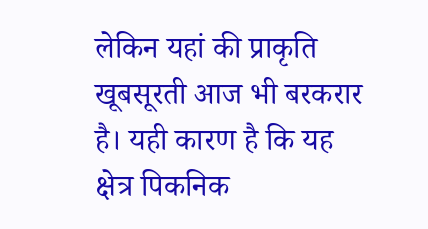लेकिन यहां की प्राकृति खूबसूरती आज भी बरकरार है। यही कारण है कि यह क्षेत्र पिकनिक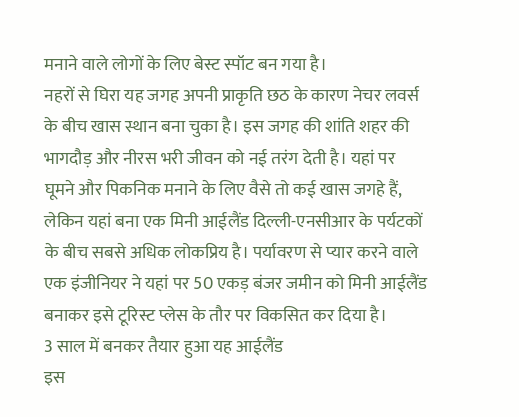मनाने वाले लोगों के लिए बेस्ट स्पॉट बन गया है।
नहरों से घिरा यह जगह अपनी प्राकृति छठ के कारण नेचर लवर्स के बीच खास स्थान बना चुका है। इस जगह की शांति शहर की भागदौड़ और नीरस भरी जीवन को नई तरंग देती है। यहां पर घूमने और पिकनिक मनाने के लिए वैसे तो कई खास जगहे हैं, लेकिन यहां बना एक मिनी आईलैंड दिल्ली-एनसीआर के पर्यटकों के बीच सबसे अधिक लोकप्रिय है। पर्यावरण से प्यार करने वाले एक इंजीनियर ने यहां पर 50 एकड़ बंजर जमीन को मिनी आईलैंड बनाकर इसे टूरिस्ट प्लेस के तौर पर विकसित कर दिया है।
3 साल में बनकर तैयार हुआ यह आईलैंड
इस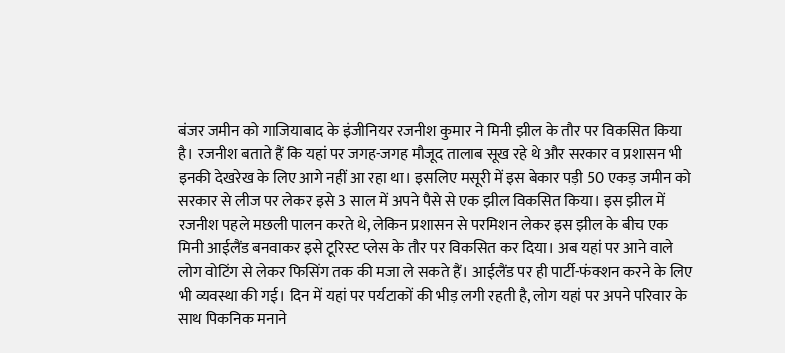बंजर जमीन को गाजियाबाद के इंजीनियर रजनीश कुमार ने मिनी झील के तौर पर विकसित किया है। रजनीश बताते हैं कि यहां पर जगह-जगह मौजूद तालाब सूख रहे थे और सरकार व प्रशासन भी इनकी देखरेख के लिए आगे नहीं आ रहा था। इसलिए मसूरी में इस बेकार पड़ी 50 एकड़ जमीन को सरकार से लीज पर लेकर इसे 3 साल में अपने पैसे से एक झील विकसित किया। इस झील में रजनीश पहले मछली पालन करते थे, लेकिन प्रशासन से परमिशन लेकर इस झील के बीच एक मिनी आईलैंड बनवाकर इसे टूरिस्ट प्लेस के तौर पर विकसित कर दिया। अब यहां पर आने वाले लोग वोटिंग से लेकर फिसिंग तक की मजा ले सकते हैं। आईलैंड पर ही पार्टी-फंक्शन करने के लिए भी व्यवस्था की गई। दिन में यहां पर पर्यटाकों की भीड़ लगी रहती है, लोग यहां पर अपने परिवार के साथ पिकनिक मनाने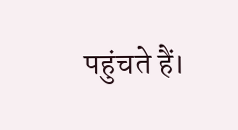पहुंचते हैं।